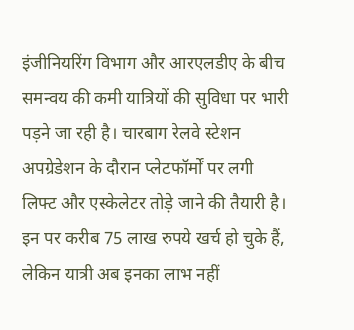इंजीनियरिंग विभाग और आरएलडीए के बीच समन्वय की कमी यात्रियों की सुविधा पर भारी पड़ने जा रही है। चारबाग रेलवे स्टेशन अपग्रेडेशन के दौरान प्लेटफॉर्मों पर लगी लिफ्ट और एस्केलेटर तोड़े जाने की तैयारी है। इन पर करीब 75 लाख रुपये खर्च हो चुके हैं, लेकिन यात्री अब इनका लाभ नहीं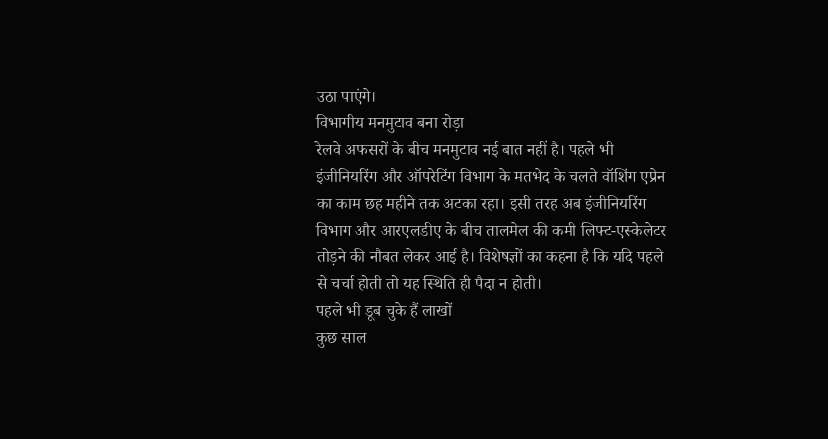उठा पाएंगे।
विभागीय मनमुटाव बना रोड़ा
रेलवे अफसरों के बीच मनमुटाव नई बात नहीं है। पहले भी इंजीनियरिंग और ऑपरेटिंग विभाग के मतभेद के चलते वॉशिंग एप्रेन का काम छह महीने तक अटका रहा। इसी तरह अब इंजीनियरिंग विभाग और आरएलडीए के बीच तालमेल की कमी लिफ्ट-एस्केलेटर तोड़ने की नौबत लेकर आई है। विशेषज्ञों का कहना है कि यदि पहले से चर्चा होती तो यह स्थिति ही पैदा न होती।
पहले भी डूब चुके हैं लाखों
कुछ साल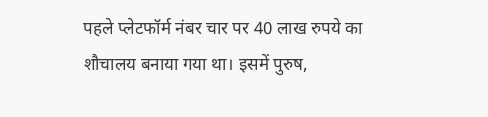पहले प्लेटफॉर्म नंबर चार पर 40 लाख रुपये का शौचालय बनाया गया था। इसमें पुरुष,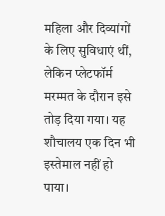महिला और दिव्यांगों के लिए सुविधाएं थीं, लेकिन प्लेटफॉर्म मरम्मत के दौरान इसे तोड़ दिया गया। यह शौचालय एक दिन भी इस्तेमाल नहीं हो पाया।